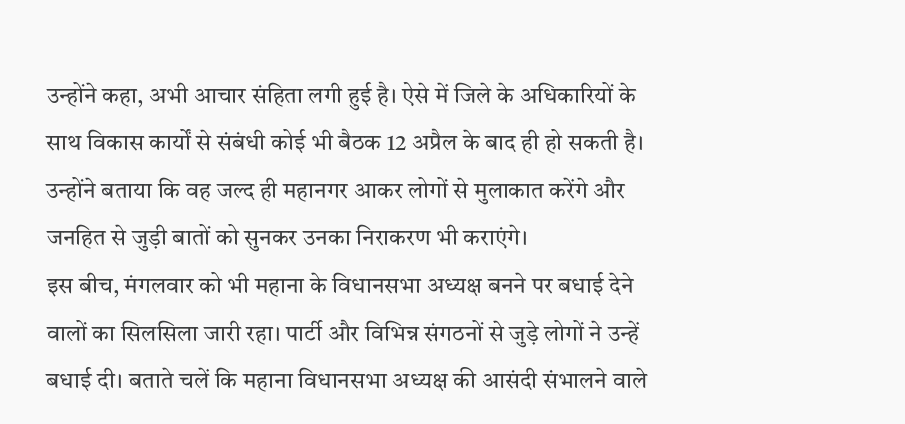उन्होंने कहा, अभी आचार संहिता लगी हुई है। ऐसे में जिले के अधिकारियों के साथ विकास कार्यों से संबंधी कोई भी बैठक 12 अप्रैल के बाद ही हो सकती है। उन्होंने बताया कि वह जल्द ही महानगर आकर लोगों से मुलाकात करेंगे और जनहित से जुड़ी बातों को सुनकर उनका निराकरण भी कराएंगे।
इस बीच, मंगलवार को भी महाना के विधानसभा अध्यक्ष बनने पर बधाई देने वालों का सिलसिला जारी रहा। पार्टी और विभिन्न संगठनों से जुड़े लोगों ने उन्हें बधाई दी। बताते चलें कि महाना विधानसभा अध्यक्ष की आसंदी संभालने वाले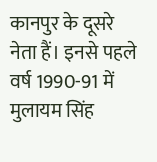कानपुर के दूसरे नेता हैं। इनसे पहले वर्ष 1990-91 में मुलायम सिंह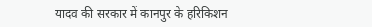यादव की सरकार में कानपुर के हरिकिशन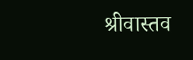श्रीवास्तव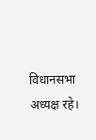विधानसभा अध्यक्ष रहे।